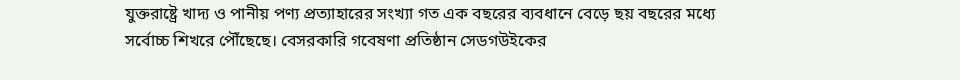যুক্তরাষ্ট্রে খাদ্য ও পানীয় পণ্য প্রত্যাহারের সংখ্যা গত এক বছরের ব্যবধানে বেড়ে ছয় বছরের মধ্যে সর্বোচ্চ শিখরে পৌঁছেছে। বেসরকারি গবেষণা প্রতিষ্ঠান সেডগউইকের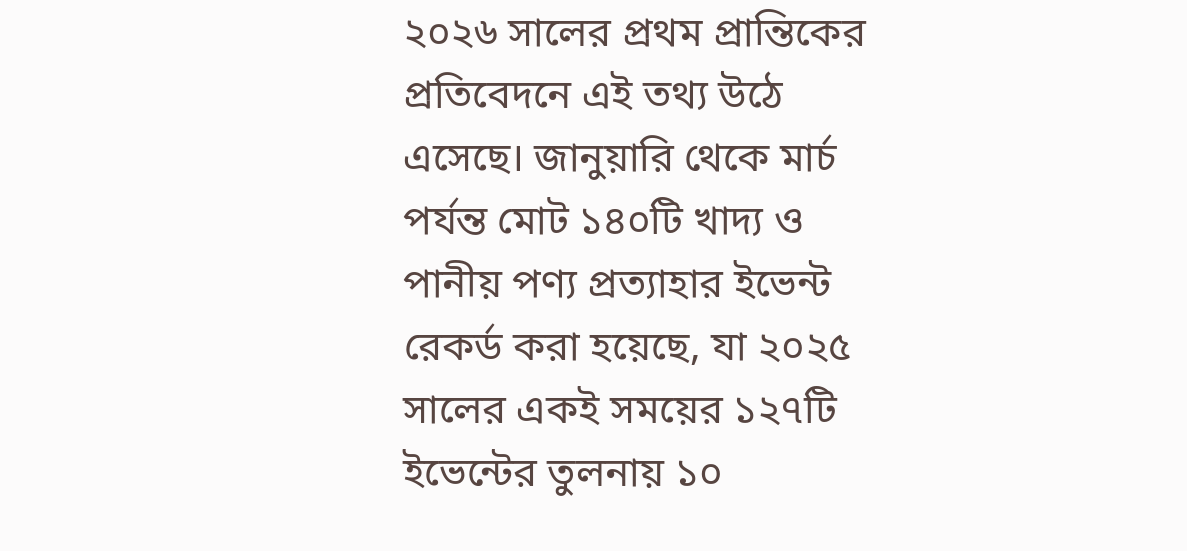২০২৬ সালের প্রথম প্রান্তিকের প্রতিবেদনে এই তথ্য উঠে এসেছে। জানুয়ারি থেকে মার্চ পর্যন্ত মোট ১৪০টি খাদ্য ও পানীয় পণ্য প্রত্যাহার ইভেন্ট রেকর্ড করা হয়েছে, যা ২০২৫ সালের একই সময়ের ১২৭টি ইভেন্টের তুলনায় ১০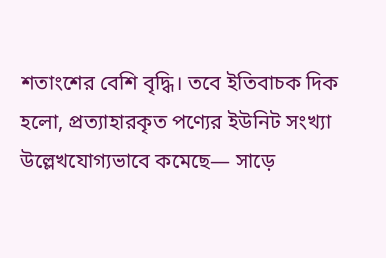শতাংশের বেশি বৃদ্ধি। তবে ইতিবাচক দিক হলো, প্রত্যাহারকৃত পণ্যের ইউনিট সংখ্যা উল্লেখযোগ্যভাবে কমেছে— সাড়ে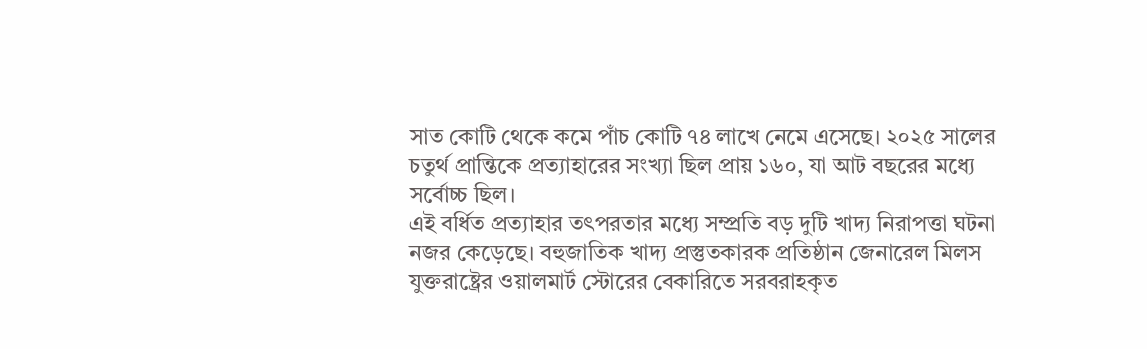সাত কোটি থেকে কমে পাঁচ কোটি ৭৪ লাখে নেমে এসেছে। ২০২৫ সালের চতুর্থ প্রান্তিকে প্রত্যাহারের সংখ্যা ছিল প্রায় ১৬০, যা আট বছরের মধ্যে সর্বোচ্চ ছিল।
এই বর্ধিত প্রত্যাহার তৎপরতার মধ্যে সম্প্রতি বড় দুটি খাদ্য নিরাপত্তা ঘটনা নজর কেড়েছে। বহুজাতিক খাদ্য প্রস্তুতকারক প্রতিষ্ঠান জেনারেল মিলস যুক্তরাষ্ট্রের ওয়ালমার্ট স্টোরের বেকারিতে সরবরাহকৃত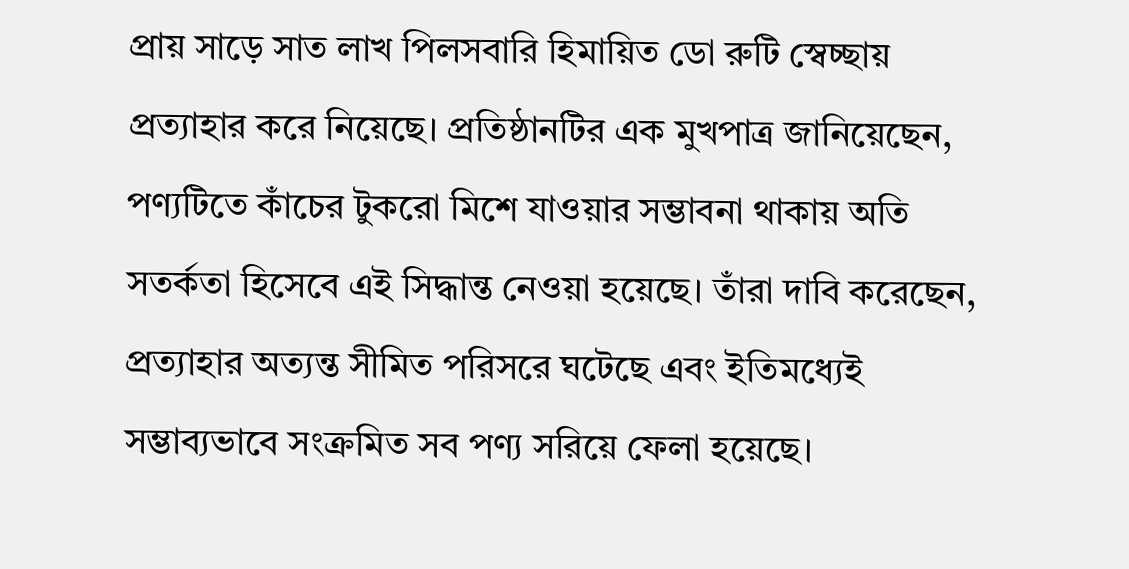প্রায় সাড়ে সাত লাখ পিলসবারি হিমায়িত ডো রুটি স্বেচ্ছায় প্রত্যাহার করে নিয়েছে। প্রতিষ্ঠানটির এক মুখপাত্র জানিয়েছেন, পণ্যটিতে কাঁচের টুকরো মিশে যাওয়ার সম্ভাবনা থাকায় অতি সতর্কতা হিসেবে এই সিদ্ধান্ত নেওয়া হয়েছে। তাঁরা দাবি করেছেন, প্রত্যাহার অত্যন্ত সীমিত পরিসরে ঘটেছে এবং ইতিমধ্যেই সম্ভাব্যভাবে সংক্রমিত সব পণ্য সরিয়ে ফেলা হয়েছে।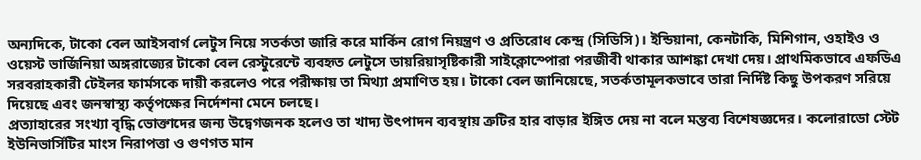অন্যদিকে, টাকো বেল আইসবার্গ লেটুস নিয়ে সতর্কতা জারি করে মার্কিন রোগ নিয়ন্ত্রণ ও প্রতিরোধ কেন্দ্র (সিডিসি)। ইন্ডিয়ানা, কেনটাকি, মিশিগান, ওহাইও ও ওয়েস্ট ভার্জিনিয়া অঙ্গরাজ্যের টাকো বেল রেস্টুরেন্টে ব্যবহৃত লেটুসে ডায়রিয়াসৃষ্টিকারী সাইক্লোস্পোরা পরজীবী থাকার আশঙ্কা দেখা দেয়। প্রাথমিকভাবে এফডিএ সরবরাহকারী টেইলর ফার্মসকে দায়ী করলেও পরে পরীক্ষায় তা মিথ্যা প্রমাণিত হয়। টাকো বেল জানিয়েছে, সতর্কতামূলকভাবে তারা নির্দিষ্ট কিছু উপকরণ সরিয়ে দিয়েছে এবং জনস্বাস্থ্য কর্তৃপক্ষের নির্দেশনা মেনে চলছে।
প্রত্যাহারের সংখ্যা বৃদ্ধি ভোক্তাদের জন্য উদ্বেগজনক হলেও তা খাদ্য উৎপাদন ব্যবস্থায় ত্রুটির হার বাড়ার ইঙ্গিত দেয় না বলে মন্তব্য বিশেষজ্ঞদের। কলোরাডো স্টেট ইউনিভার্সিটির মাংস নিরাপত্তা ও গুণগত মান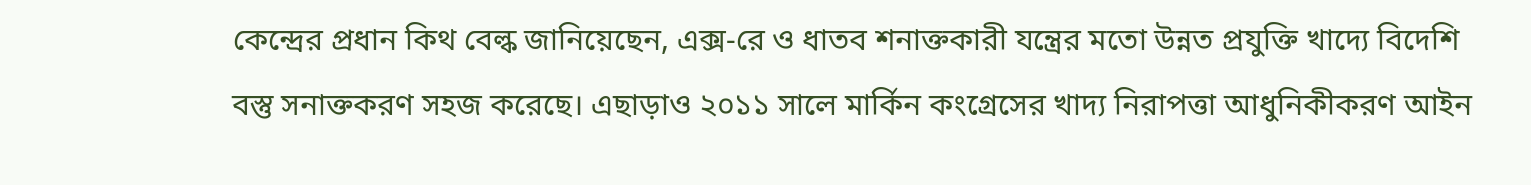কেন্দ্রের প্রধান কিথ বেল্ক জানিয়েছেন, এক্স-রে ও ধাতব শনাক্তকারী যন্ত্রের মতো উন্নত প্রযুক্তি খাদ্যে বিদেশি বস্তু সনাক্তকরণ সহজ করেছে। এছাড়াও ২০১১ সালে মার্কিন কংগ্রেসের খাদ্য নিরাপত্তা আধুনিকীকরণ আইন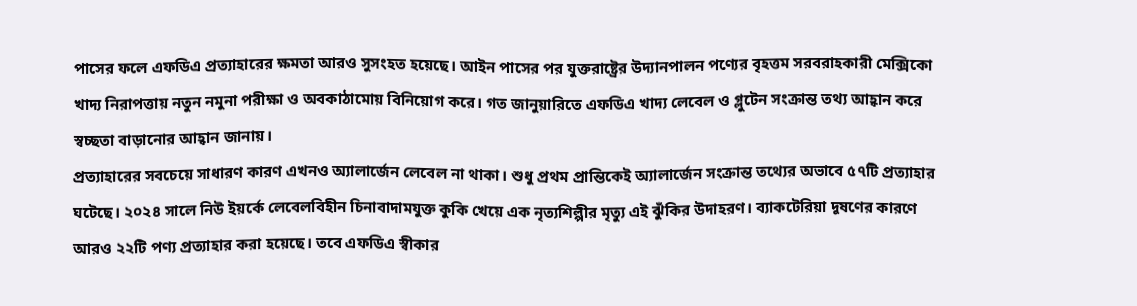পাসের ফলে এফডিএ প্রত্যাহারের ক্ষমতা আরও সুসংহত হয়েছে। আইন পাসের পর যুক্তরাষ্ট্রের উদ্যানপালন পণ্যের বৃহত্তম সরবরাহকারী মেক্সিকো খাদ্য নিরাপত্তায় নতুন নমুনা পরীক্ষা ও অবকাঠামোয় বিনিয়োগ করে। গত জানুয়ারিতে এফডিএ খাদ্য লেবেল ও গ্লুটেন সংক্রান্ত তথ্য আহ্বান করে স্বচ্ছতা বাড়ানোর আহ্বান জানায়।
প্রত্যাহারের সবচেয়ে সাধারণ কারণ এখনও অ্যালার্জেন লেবেল না থাকা। শুধু প্রথম প্রান্তিকেই অ্যালার্জেন সংক্রান্ত তথ্যের অভাবে ৫৭টি প্রত্যাহার ঘটেছে। ২০২৪ সালে নিউ ইয়র্কে লেবেলবিহীন চিনাবাদামযুক্ত কুকি খেয়ে এক নৃত্যশিল্পীর মৃত্যু এই ঝুঁকির উদাহরণ। ব্যাকটেরিয়া দূষণের কারণে আরও ২২টি পণ্য প্রত্যাহার করা হয়েছে। তবে এফডিএ স্বীকার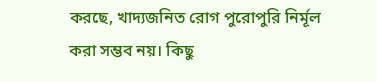করছে, খাদ্যজনিত রোগ পুরোপুরি নির্মূল করা সম্ভব নয়। কিছু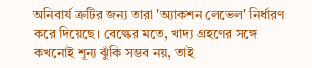অনিবার্য ত্রুটির জন্য তারা 'অ্যাকশন লেভেল' নির্ধারণ করে দিয়েছে। বেল্কের মতে, খাদ্য গ্রহণের সঙ্গে কখনোই শূন্য ঝুঁকি সম্ভব নয়, তাই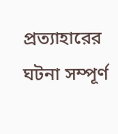প্রত্যাহারের ঘটনা সম্পূর্ণ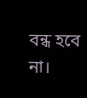বন্ধ হবে না।